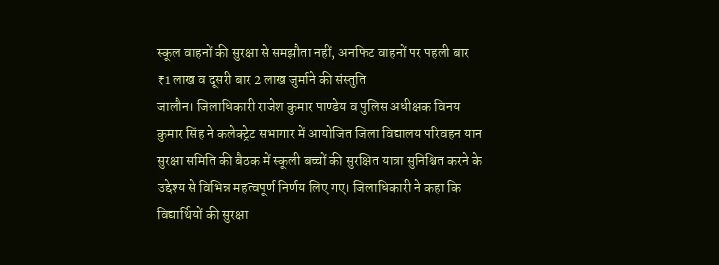स्कूल वाहनों की सुरक्षा से समझौता नहीं, अनफिट वाहनों पर पहली बार ₹1 लाख व दूसरी बार 2 लाख जुर्माने की संस्तुति
जालौन। जिलाधिकारी राजेश कुमार पाण्डेय व पुलिस अधीक्षक विनय कुमार सिंह ने कलेक्ट्रेट सभागार में आयोजित जिला विद्यालय परिवहन यान सुरक्षा समिति की बैठक में स्कूली बच्चों की सुरक्षित यात्रा सुनिश्चित करने के उद्देश्य से विभिन्न महत्वपूर्ण निर्णय लिए गए। जिलाधिकारी ने कहा कि विद्यार्थियों की सुरक्षा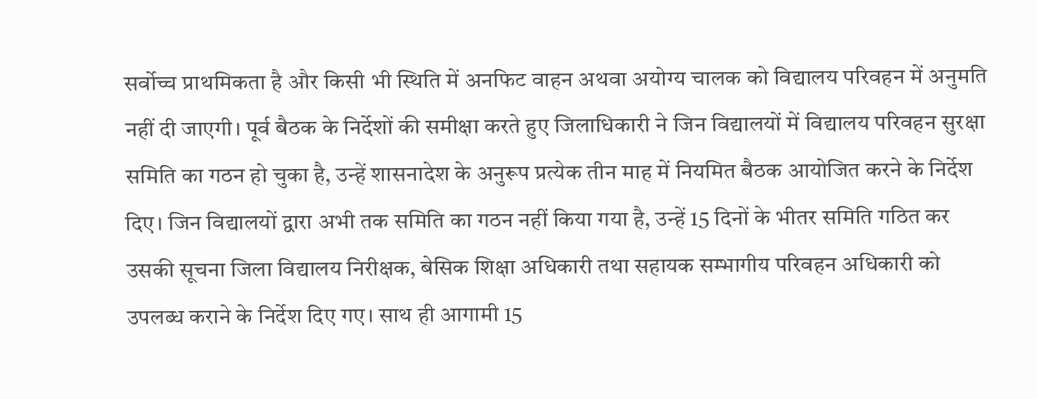सर्वोच्च प्राथमिकता है और किसी भी स्थिति में अनफिट वाहन अथवा अयोग्य चालक को विद्यालय परिवहन में अनुमति नहीं दी जाएगी। पूर्व बैठक के निर्देशों की समीक्षा करते हुए जिलाधिकारी ने जिन विद्यालयों में विद्यालय परिवहन सुरक्षा समिति का गठन हो चुका है, उन्हें शासनादेश के अनुरूप प्रत्येक तीन माह में नियमित बैठक आयोजित करने के निर्देश दिए। जिन विद्यालयों द्वारा अभी तक समिति का गठन नहीं किया गया है, उन्हें 15 दिनों के भीतर समिति गठित कर उसकी सूचना जिला विद्यालय निरीक्षक, बेसिक शिक्षा अधिकारी तथा सहायक सम्भागीय परिवहन अधिकारी को उपलब्ध कराने के निर्देश दिए गए। साथ ही आगामी 15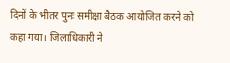दिनों के भीतर पुनः समीक्षा बैठक आयोजित करने को कहा गया। जिलाधिकारी ने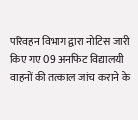परिवहन विभाग द्वारा नोटिस जारी किए गए 09 अनफिट विद्यालयी वाहनों की तत्काल जांच कराने के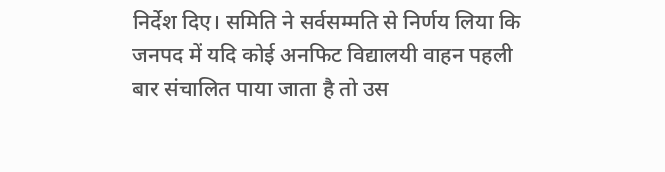निर्देश दिए। समिति ने सर्वसम्मति से निर्णय लिया कि जनपद में यदि कोई अनफिट विद्यालयी वाहन पहली बार संचालित पाया जाता है तो उस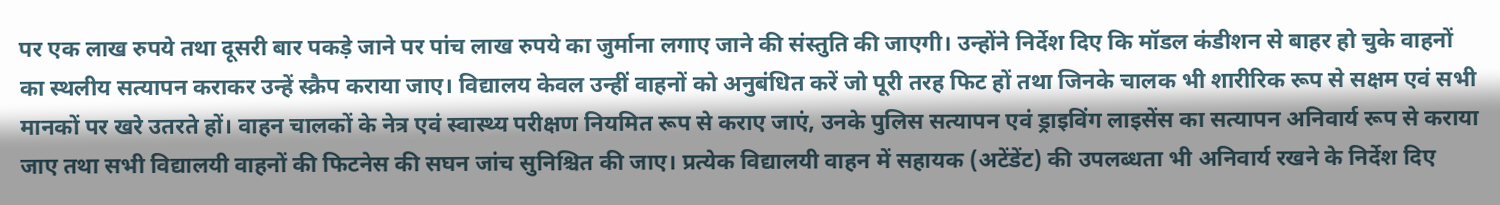पर एक लाख रुपये तथा दूसरी बार पकड़े जाने पर पांच लाख रुपये का जुर्माना लगाए जाने की संस्तुति की जाएगी। उन्होंने निर्देश दिए कि मॉडल कंडीशन से बाहर हो चुके वाहनों का स्थलीय सत्यापन कराकर उन्हें स्क्रैप कराया जाए। विद्यालय केवल उन्हीं वाहनों को अनुबंधित करें जो पूरी तरह फिट हों तथा जिनके चालक भी शारीरिक रूप से सक्षम एवं सभी मानकों पर खरे उतरते हों। वाहन चालकों के नेत्र एवं स्वास्थ्य परीक्षण नियमित रूप से कराए जाएं, उनके पुलिस सत्यापन एवं ड्राइविंग लाइसेंस का सत्यापन अनिवार्य रूप से कराया जाए तथा सभी विद्यालयी वाहनों की फिटनेस की सघन जांच सुनिश्चित की जाए। प्रत्येक विद्यालयी वाहन में सहायक (अटेंडेंट) की उपलब्धता भी अनिवार्य रखने के निर्देश दिए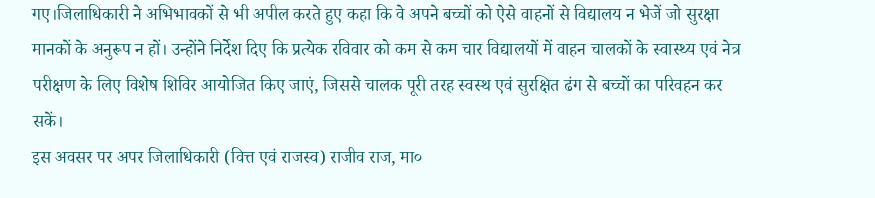गए।जिलाधिकारी ने अभिभावकों से भी अपील करते हुए कहा कि वे अपने बच्चों को ऐसे वाहनों से विद्यालय न भेजें जो सुरक्षा मानकों के अनुरूप न हों। उन्होंने निर्देश दिए कि प्रत्येक रविवार को कम से कम चार विद्यालयों में वाहन चालकों के स्वास्थ्य एवं नेत्र परीक्षण के लिए विशेष शिविर आयोजित किए जाएं, जिससे चालक पूरी तरह स्वस्थ एवं सुरक्षित ढंग से बच्चों का परिवहन कर सकें।
इस अवसर पर अपर जिलाधिकारी (वित्त एवं राजस्व) राजीव राज, मा०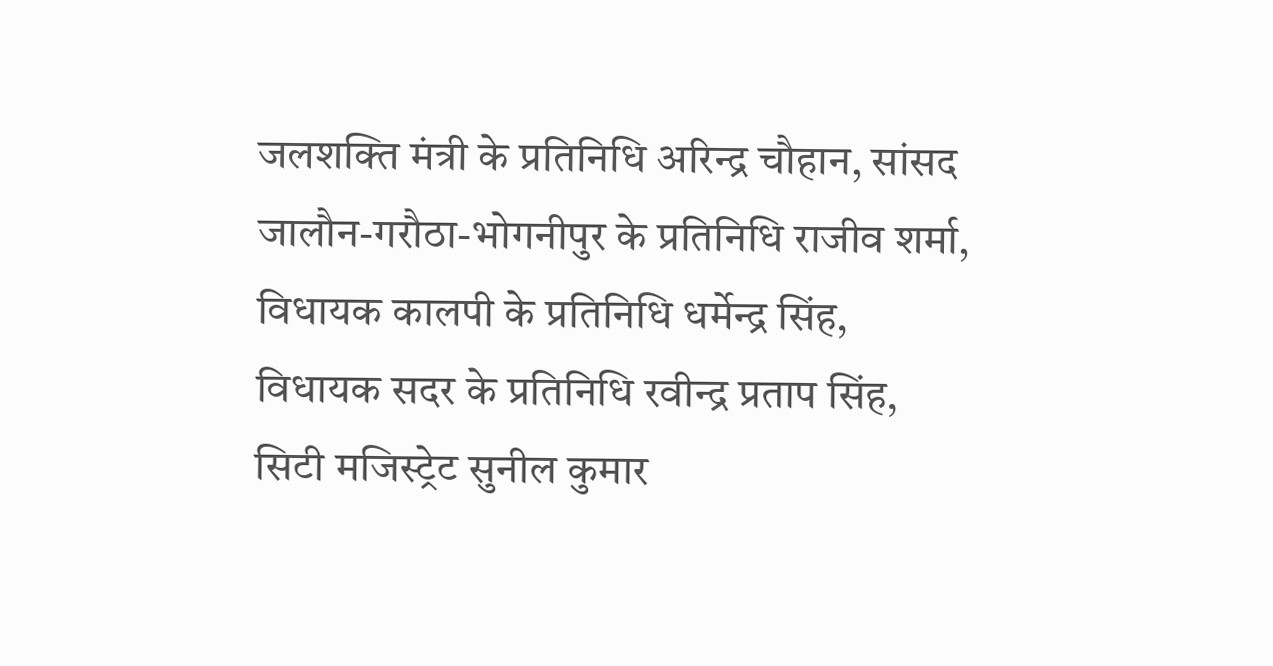जलशक्ति मंत्री के प्रतिनिधि अरिन्द्र चौहान, सांसद जालौन-गरौठा-भोगनीपुर के प्रतिनिधि राजीव शर्मा, विधायक कालपी के प्रतिनिधि धर्मेन्द्र सिंह, विधायक सदर के प्रतिनिधि रवीन्द्र प्रताप सिंह, सिटी मजिस्ट्रेट सुनील कुमार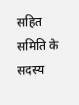सहित समिति के सदस्य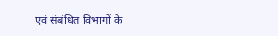एवं संबंधित विभागों के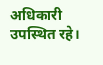अधिकारी उपस्थित रहे।